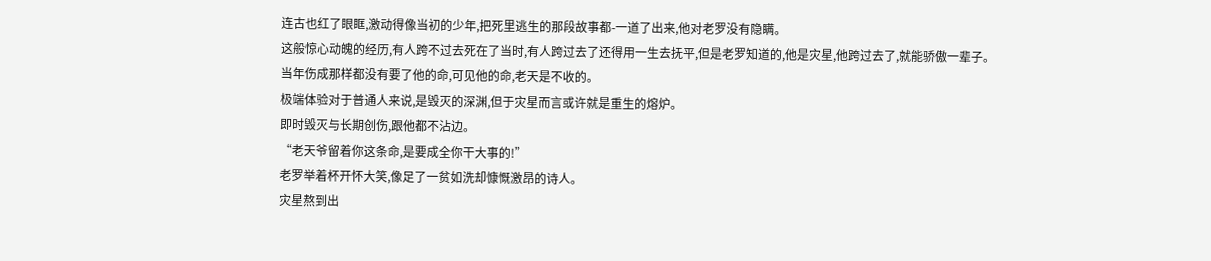连古也红了眼眶,激动得像当初的少年,把死里逃生的那段故事都-一道了出来,他对老罗没有隐瞒。
这般惊心动魄的经历,有人跨不过去死在了当时,有人跨过去了还得用一生去抚平,但是老罗知道的,他是灾星,他跨过去了,就能骄傲一辈子。
当年伤成那样都没有要了他的命,可见他的命,老天是不收的。
极端体验对于普通人来说,是毁灭的深渊,但于灾星而言或许就是重生的熔炉。
即时毁灭与长期创伤,跟他都不沾边。
“老天爷留着你这条命,是要成全你干大事的!”
老罗举着杯开怀大笑,像足了一贫如洗却慷慨激昂的诗人。
灾星熬到出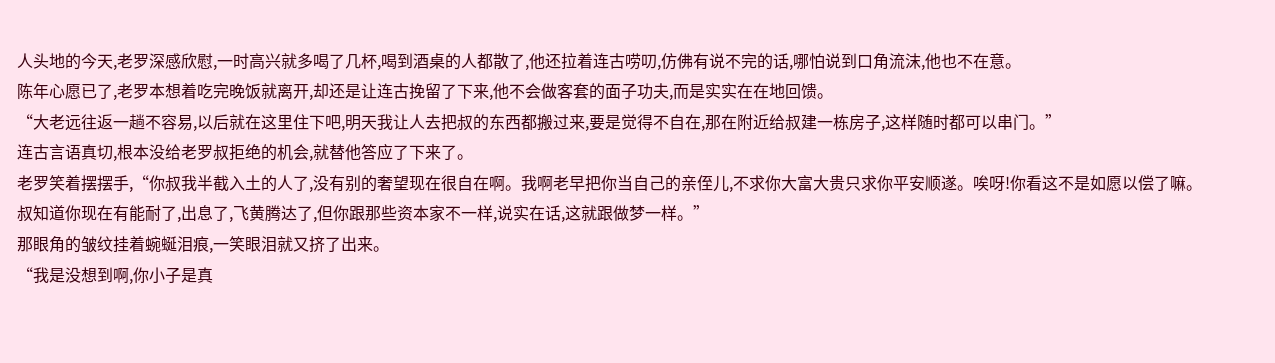人头地的今天,老罗深感欣慰,一时高兴就多喝了几杯,喝到酒桌的人都散了,他还拉着连古唠叨,仿佛有说不完的话,哪怕说到口角流沫,他也不在意。
陈年心愿已了,老罗本想着吃完晚饭就离开,却还是让连古挽留了下来,他不会做客套的面子功夫,而是实实在在地回馈。
“大老远往返一趟不容易,以后就在这里住下吧,明天我让人去把叔的东西都搬过来,要是觉得不自在,那在附近给叔建一栋房子,这样随时都可以串门。”
连古言语真切,根本没给老罗叔拒绝的机会,就替他答应了下来了。
老罗笑着摆摆手,“你叔我半截入土的人了,没有别的奢望现在很自在啊。我啊老早把你当自己的亲侄儿,不求你大富大贵只求你平安顺遂。唉呀!你看这不是如愿以偿了嘛。叔知道你现在有能耐了,出息了,飞黄腾达了,但你跟那些资本家不一样,说实在话,这就跟做梦一样。”
那眼角的皱纹挂着蜿蜒泪痕,一笑眼泪就又挤了出来。
“我是没想到啊,你小子是真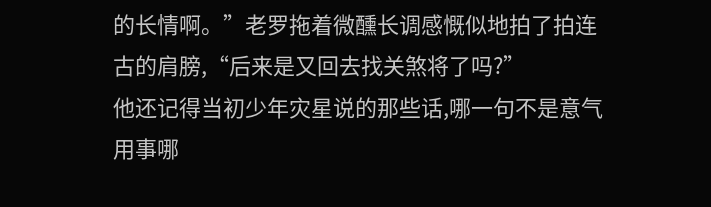的长情啊。”老罗拖着微醺长调感慨似地拍了拍连古的肩膀,“后来是又回去找关煞将了吗?”
他还记得当初少年灾星说的那些话,哪一句不是意气用事哪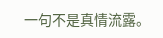一句不是真情流露。